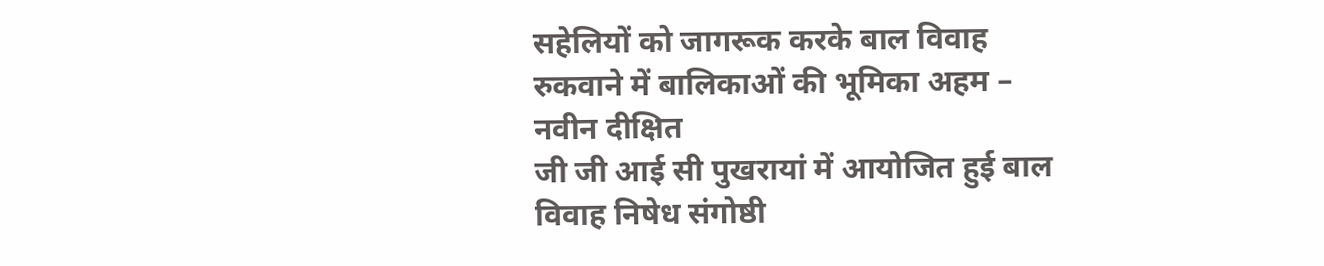सहेलियों को जागरूक करके बाल विवाह रुकवाने में बालिकाओं की भूमिका अहम – नवीन दीक्षित
जी जी आई सी पुखरायां में आयोजित हुई बाल विवाह निषेध संगोष्ठी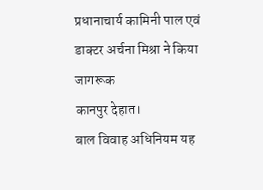प्रधानाचार्य कामिनी पाल एवं डाक्टर अर्चना मिश्रा ने किया जागरूक
कानपुर देहात।
बाल विवाह अधिनियम यह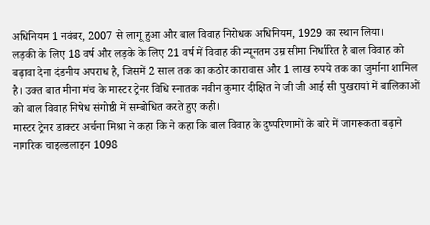अधिनियम 1 नवंबर, 2007 से लागू हुआ और बाल विवाह निरोधक अधिनियम, 1929 का स्थान लिया।
लड़की के लिए 18 वर्ष और लड़के के लिए 21 वर्ष में विवाह की न्यूनतम उम्र सीमा निर्धारित है बाल विवाह को बढ़ावा देना दंडनीय अपराध है, जिसमें 2 साल तक का कठोर कारावास और 1 लाख रुपये तक का जुर्माना शामिल है। उक्त बात मीना मंच के मास्टर ट्रेनर विधि स्नातक नवीन कुमार दीक्षित ने जी जी आई सी पुखरायां में बालिकाओं को बाल विवाह निषेध संगोष्ठी में सम्बोधित करते हुए कही।
मास्टर ट्रेनर डाक्टर अर्चना मिश्रा ने कहा कि ने कहा कि बाल विवाह के दुष्परिणामों के बारे में जागरूकता बढ़ाने नागरिक चाइल्डलाइन 1098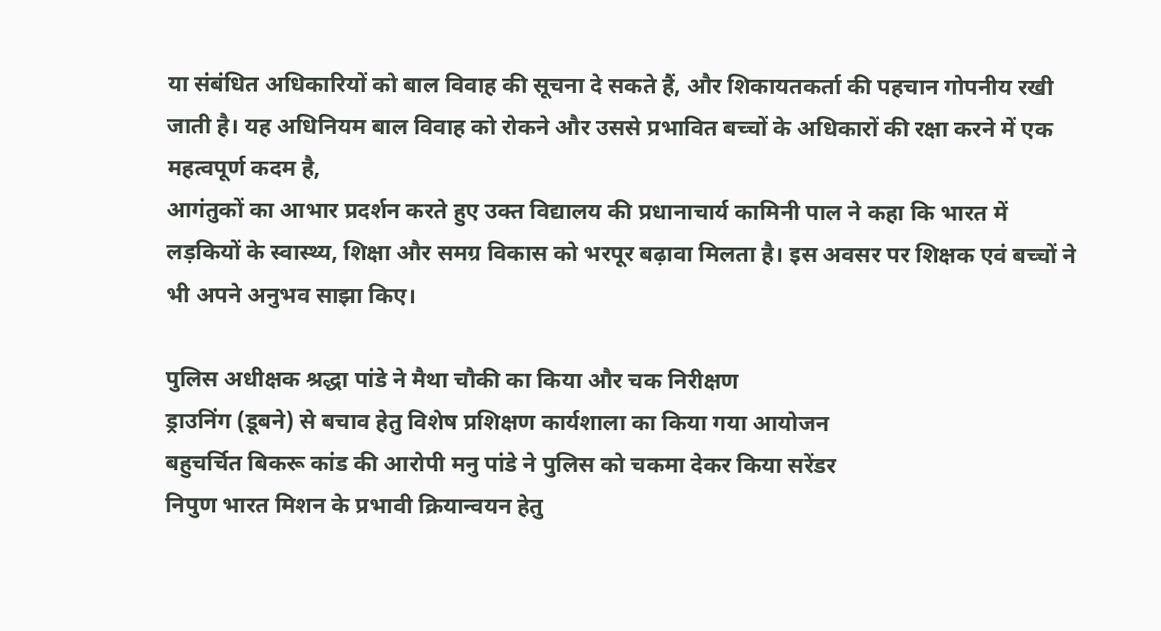या संबंधित अधिकारियों को बाल विवाह की सूचना दे सकते हैं, और शिकायतकर्ता की पहचान गोपनीय रखी जाती है। यह अधिनियम बाल विवाह को रोकने और उससे प्रभावित बच्चों के अधिकारों की रक्षा करने में एक महत्वपूर्ण कदम है,
आगंतुकों का आभार प्रदर्शन करते हुए उक्त विद्यालय की प्रधानाचार्य कामिनी पाल ने कहा कि भारत में लड़कियों के स्वास्थ्य, शिक्षा और समग्र विकास को भरपूर बढ़ावा मिलता है। इस अवसर पर शिक्षक एवं बच्चों ने भी अपने अनुभव साझा किए।

पुलिस अधीक्षक श्रद्धा पांडे ने मैथा चौकी का किया और चक निरीक्षण
ड्राउनिंग (डूबने) से बचाव हेतु विशेष प्रशिक्षण कार्यशाला का किया गया आयोजन
बहुचर्चित बिकरू कांड की आरोपी मनु पांडे ने पुलिस को चकमा देकर किया सरेंडर
निपुण भारत मिशन के प्रभावी क्रियान्वयन हेतु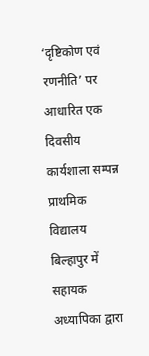‘दृष्टिकोण एवं रणनीति’ पर आधारित एक दिवसीय कार्यशाला सम्पन्न
प्राथमिक विद्यालय बिल्हापुर में सहायक अध्यापिका द्वारा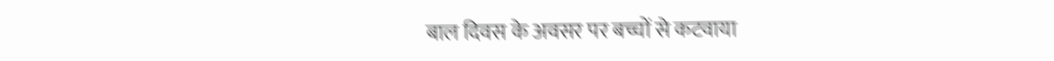बाल दिवस के अवसर पर बच्चों से कटवाया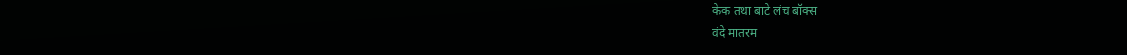केक तथा बाटे लंच बॉक्स
वंदे मातरम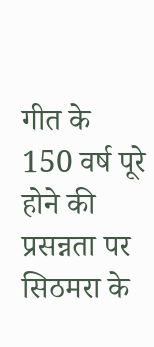गीत के 150 वर्ष पूरे होने की प्रसन्नता पर सिठमरा के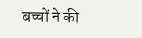बच्चों ने की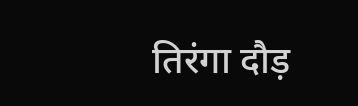तिरंगा दौड़